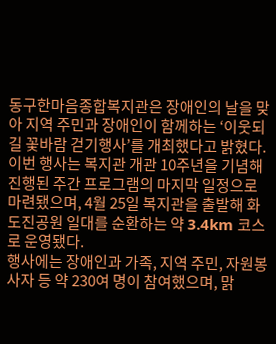동구한마음종합복지관은 장애인의 날을 맞아 지역 주민과 장애인이 함께하는 ‘이웃되길 꽃바람 걷기행사’를 개최했다고 밝혔다.
이번 행사는 복지관 개관 10주년을 기념해 진행된 주간 프로그램의 마지막 일정으로 마련됐으며, 4월 25일 복지관을 출발해 화도진공원 일대를 순환하는 약 3.4km 코스로 운영됐다.
행사에는 장애인과 가족, 지역 주민, 자원봉사자 등 약 230여 명이 참여했으며, 맑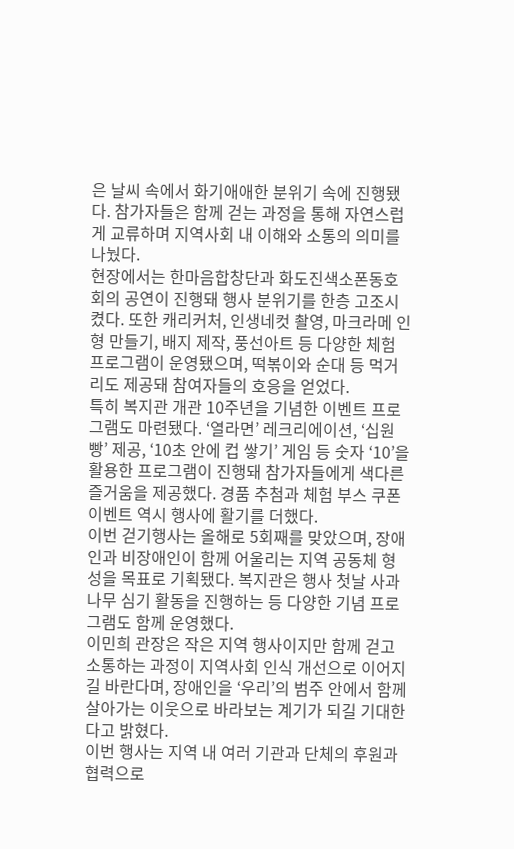은 날씨 속에서 화기애애한 분위기 속에 진행됐다. 참가자들은 함께 걷는 과정을 통해 자연스럽게 교류하며 지역사회 내 이해와 소통의 의미를 나눴다.
현장에서는 한마음합창단과 화도진색소폰동호회의 공연이 진행돼 행사 분위기를 한층 고조시켰다. 또한 캐리커처, 인생네컷 촬영, 마크라메 인형 만들기, 배지 제작, 풍선아트 등 다양한 체험 프로그램이 운영됐으며, 떡볶이와 순대 등 먹거리도 제공돼 참여자들의 호응을 얻었다.
특히 복지관 개관 10주년을 기념한 이벤트 프로그램도 마련됐다. ‘열라면’ 레크리에이션, ‘십원빵’ 제공, ‘10초 안에 컵 쌓기’ 게임 등 숫자 ‘10’을 활용한 프로그램이 진행돼 참가자들에게 색다른 즐거움을 제공했다. 경품 추첨과 체험 부스 쿠폰 이벤트 역시 행사에 활기를 더했다.
이번 걷기행사는 올해로 5회째를 맞았으며, 장애인과 비장애인이 함께 어울리는 지역 공동체 형성을 목표로 기획됐다. 복지관은 행사 첫날 사과나무 심기 활동을 진행하는 등 다양한 기념 프로그램도 함께 운영했다.
이민희 관장은 작은 지역 행사이지만 함께 걷고 소통하는 과정이 지역사회 인식 개선으로 이어지길 바란다며, 장애인을 ‘우리’의 범주 안에서 함께 살아가는 이웃으로 바라보는 계기가 되길 기대한다고 밝혔다.
이번 행사는 지역 내 여러 기관과 단체의 후원과 협력으로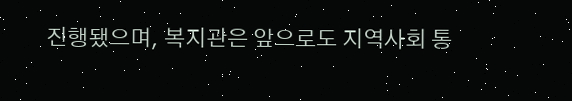진행됐으며, 복지관은 앞으로도 지역사회 통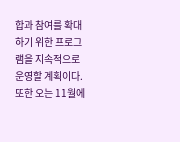합과 참여를 확대하기 위한 프로그램을 지속적으로 운영할 계획이다. 또한 오는 11월에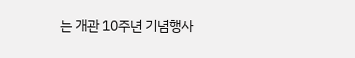는 개관 10주년 기념행사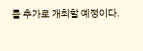를 추가로 개최할 예정이다.